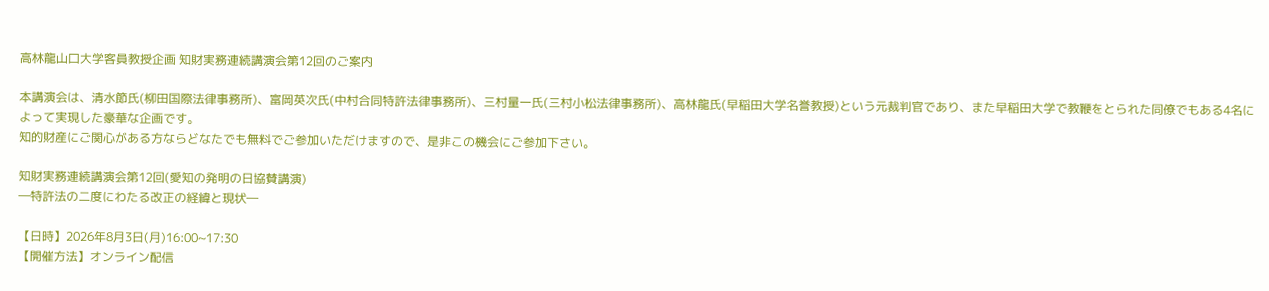高林龍山口大学客員教授企画 知財実務連続講演会第12回のご案内

本講演会は、清水節氏(柳田国際法律事務所)、富岡英次氏(中村合同特許法律事務所)、三村量一氏(三村小松法律事務所)、高林龍氏(早稲田大学名誉教授)という元裁判官であり、また早稲田大学で教鞭をとられた同僚でもある4名によって実現した豪華な企画です。
知的財産にご関心がある方ならどなたでも無料でご参加いただけますので、是非この機会にご参加下さい。

知財実務連続講演会第12回(愛知の発明の日協賛講演)
―特許法の二度にわたる改正の経緯と現状―

【日時】2026年8月3日(月)16:00~17:30
【開催方法】オンライン配信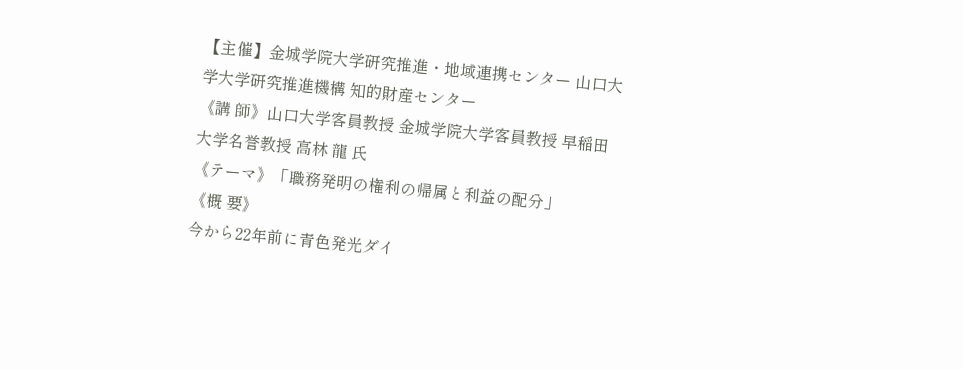【主催】金城学院大学研究推進・地域連携センター 山口大学大学研究推進機構 知的財産センター
《講 師》山口大学客員教授 金城学院大学客員教授 早稲田大学名誉教授 高林 龍 氏
《テーマ》「職務発明の権利の帰属と利益の配分」
《概 要》
今から22年前に青色発光ダイ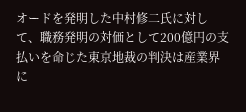オードを発明した中村修二氏に対して、職務発明の対価として200億円の支払いを命じた東京地裁の判決は産業界に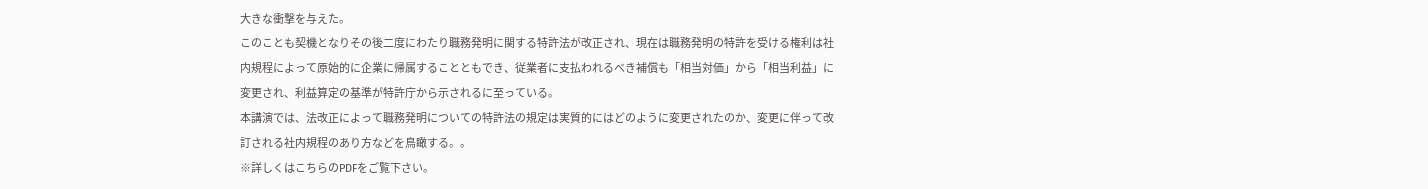大きな衝撃を与えた。
このことも契機となりその後二度にわたり職務発明に関する特許法が改正され、現在は職務発明の特許を受ける権利は社内規程によって原始的に企業に帰属することともでき、従業者に支払われるべき補償も「相当対価」から「相当利益」に変更され、利益算定の基準が特許庁から示されるに至っている。
本講演では、法改正によって職務発明についての特許法の規定は実質的にはどのように変更されたのか、変更に伴って改訂される社内規程のあり方などを鳥瞰する。。
※詳しくはこちらのPDFをご覧下さい。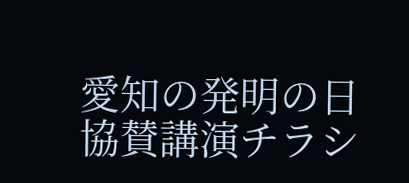愛知の発明の日協賛講演チラシ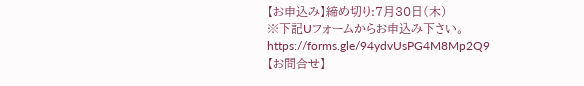【お申込み】締め切り:7月30日(木)
※下記Uフォームからお申込み下さい。
https://forms.gle/94ydvUsPG4M8Mp2Q9
【お問合せ】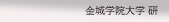金城学院大学 研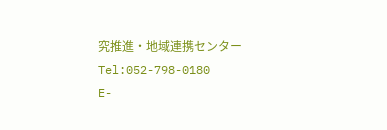究推進・地域連携センター
Tel:052-798-0180
E-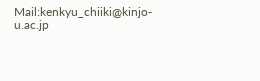Mail:kenkyu_chiiki@kinjo-u.ac.jp